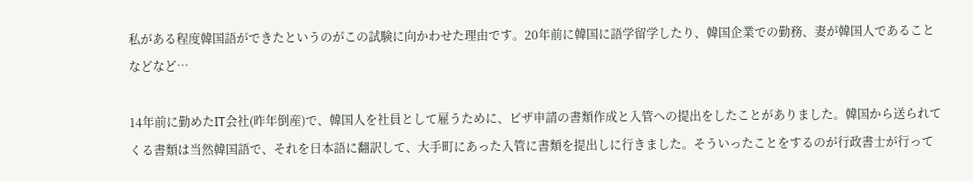私がある程度韓国語ができたというのがこの試験に向かわせた理由です。20年前に韓国に語学留学したり、韓国企業での勤務、妻が韓国人であることなどなど…

14年前に勤めたIT会社(昨年倒産)で、韓国人を社員として雇うために、ビザ申請の書類作成と入管への提出をしたことがありました。韓国から送られてくる書類は当然韓国語で、それを日本語に翻訳して、大手町にあった入管に書類を提出しに行きました。そういったことをするのが行政書士が行って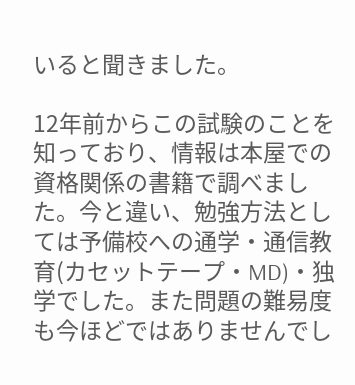いると聞きました。

12年前からこの試験のことを知っており、情報は本屋での資格関係の書籍で調べました。今と違い、勉強方法としては予備校への通学・通信教育(カセットテープ・MD)・独学でした。また問題の難易度も今ほどではありませんでし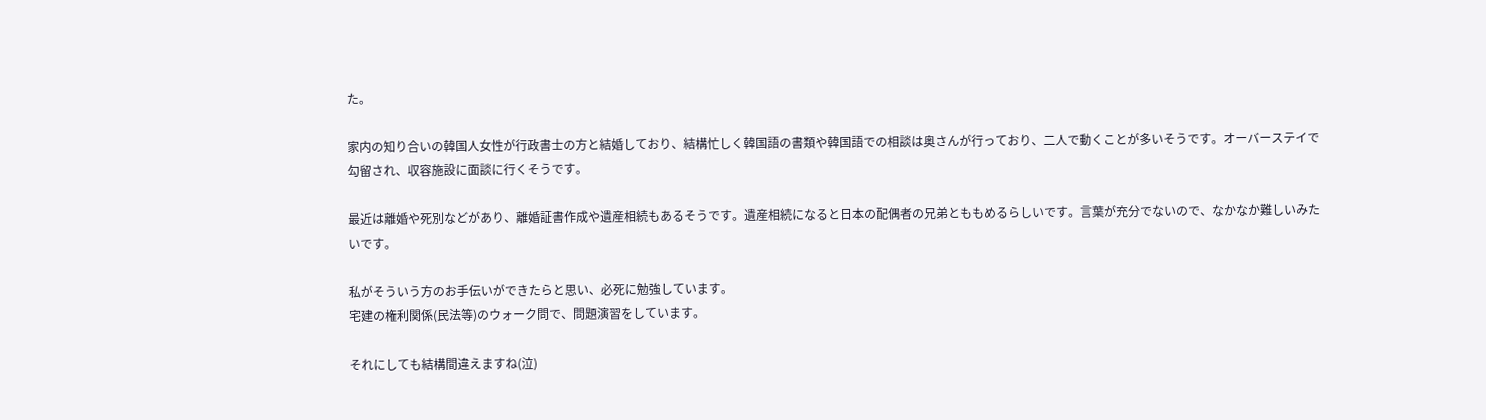た。

家内の知り合いの韓国人女性が行政書士の方と結婚しており、結構忙しく韓国語の書類や韓国語での相談は奥さんが行っており、二人で動くことが多いそうです。オーバーステイで勾留され、収容施設に面談に行くそうです。

最近は離婚や死別などがあり、離婚証書作成や遺産相続もあるそうです。遺産相続になると日本の配偶者の兄弟とももめるらしいです。言葉が充分でないので、なかなか難しいみたいです。

私がそういう方のお手伝いができたらと思い、必死に勉強しています。
宅建の権利関係(民法等)のウォーク問で、問題演習をしています。

それにしても結構間違えますね(泣)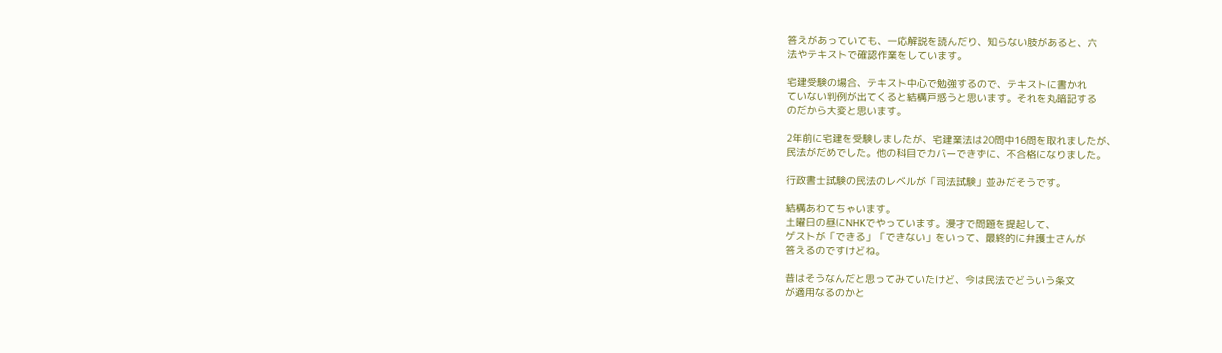答えがあっていても、一応解説を読んだり、知らない肢があると、六
法やテキストで確認作業をしています。

宅建受験の場合、テキスト中心で勉強するので、テキストに書かれ
ていない判例が出てくると結構戸惑うと思います。それを丸暗記する
のだから大変と思います。

2年前に宅建を受験しましたが、宅建業法は20問中16問を取れましたが、
民法がだめでした。他の科目でカバーできずに、不合格になりました。

行政書士試験の民法のレベルが「司法試験」並みだそうです。

結構あわてちゃいます。
土曜日の昼にNHKでやっています。漫才で問題を提起して、
ゲストが「できる」「できない」をいって、最終的に弁護士さんが
答えるのですけどね。

昔はそうなんだと思ってみていたけど、今は民法でどういう条文
が適用なるのかと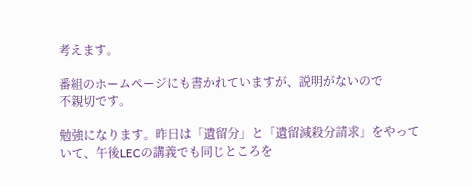考えます。

番組のホームページにも書かれていますが、説明がないので
不親切です。

勉強になります。昨日は「遺留分」と「遺留減殺分請求」をやって
いて、午後LECの講義でも同じところを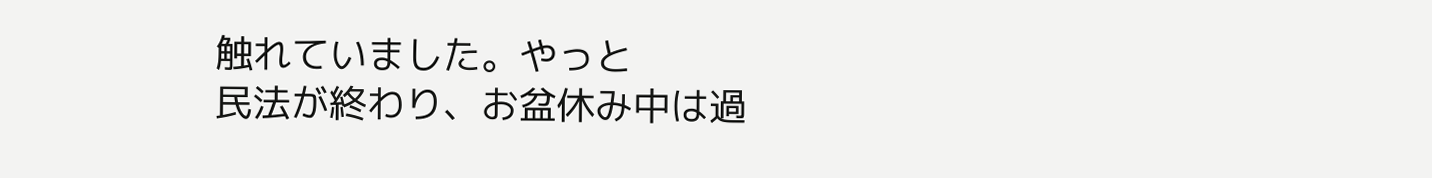触れていました。やっと
民法が終わり、お盆休み中は過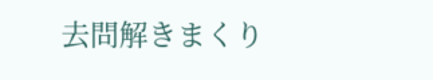去問解きまくり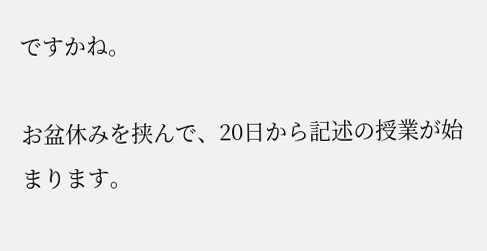ですかね。

お盆休みを挟んで、20日から記述の授業が始まります。